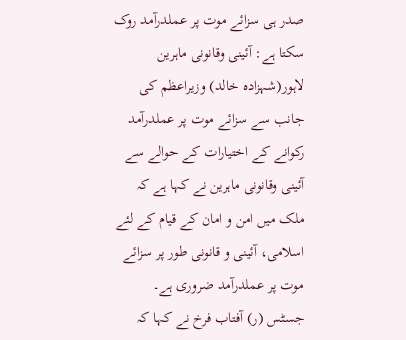صدر ہی سزائے موت پر عملدرآمد روک سکتا ہے: آئینی وقانونی ماہرین
لاہور(شہزادہ خالد) وزیراعظم کی جانب سے سزائے موت پر عملدرآمد رکوانے کے اختیارات کے حوالے سے آئینی وقانونی ماہرین نے کہا ہے کہ ملک میں امن و امان کے قیام کے لئے اسلامی، آئینی و قانونی طور پر سزائے موت پر عملدرآمد ضروری ہے۔ جسٹس (ر) آفتاب فرخ نے کہا کہ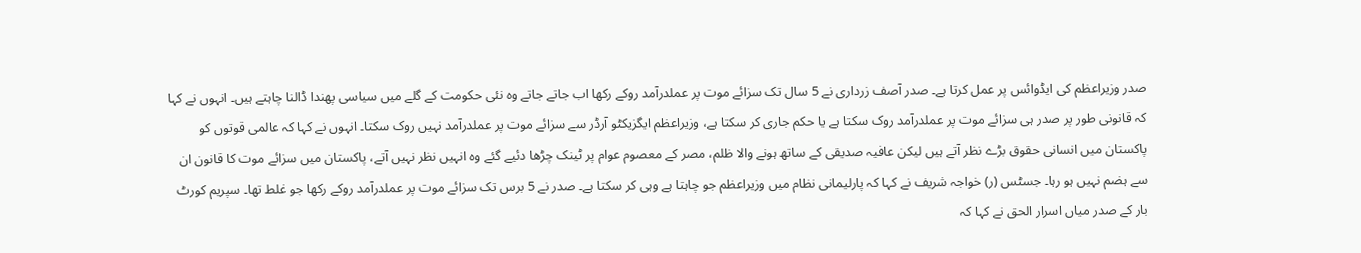صدر وزیراعظم کی ایڈوائس پر عمل کرتا ہے۔ صدر آصف زرداری نے 5 سال تک سزائے موت پر عملدرآمد روکے رکھا اب جاتے جاتے وہ نئی حکومت کے گلے میں سیاسی پھندا ڈالنا چاہتے ہیں۔ انہوں نے کہا کہ قانونی طور پر صدر ہی سزائے موت پر عملدرآمد روک سکتا ہے یا حکم جاری کر سکتا ہے، وزیراعظم ایگزیکٹو آرڈر سے سزائے موت پر عملدرآمد نہیں روک سکتا۔ انہوں نے کہا کہ عالمی قوتوں کو پاکستان میں انسانی حقوق بڑے نظر آتے ہیں لیکن عافیہ صدیقی کے ساتھ ہونے والا ظلم، مصر کے معصوم عوام پر ٹینک چڑھا دئیے گئے وہ انہیں نظر نہیں آتے، پاکستان میں سزائے موت کا قانون ان سے ہضم نہیں ہو رہا۔ جسٹس (ر) خواجہ شریف نے کہا کہ پارلیمانی نظام میں وزیراعظم جو چاہتا ہے وہی کر سکتا ہے۔ صدر نے 5 برس تک سزائے موت پر عملدرآمد روکے رکھا جو غلط تھا۔ سپریم کورٹ بار کے صدر میاں اسرار الحق نے کہا کہ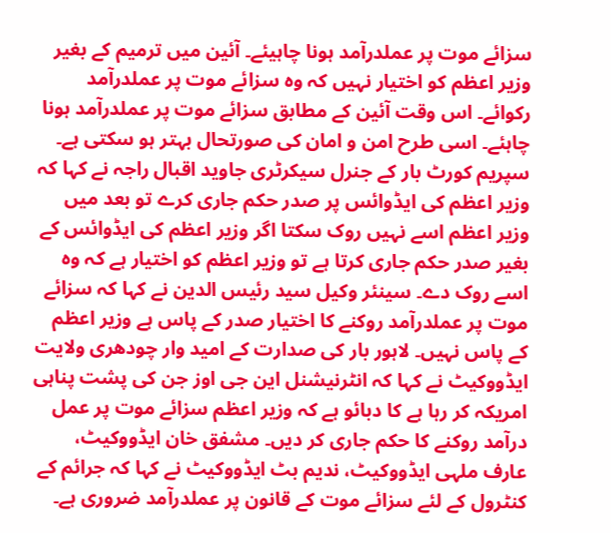سزائے موت پر عملدرآمد ہونا چاہیئے۔ آئین میں ترمیم کے بغیر وزیر اعظم کو اختیار نہیں کہ وہ سزائے موت پر عملدرآمد رکوائے۔ اس وقت آئین کے مطابق سزائے موت پر عملدرآمد ہونا چاہئے۔ اسی طرح امن و امان کی صورتحال بہتر ہو سکتی ہے۔ سپریم کورٹ بار کے جنرل سیکرٹری جاوید اقبال راجہ نے کہا کہ وزیر اعظم کی ایڈوائس پر صدر حکم جاری کرے تو بعد میں وزیر اعظم اسے نہیں روک سکتا اگر وزیر اعظم کی ایڈوائس کے بغیر صدر حکم جاری کرتا ہے تو وزیر اعظم کو اختیار ہے کہ وہ اسے روک دے۔ سینئر وکیل سید رئیس الدین نے کہا کہ سزائے موت پر عملدرآمد روکنے کا اختیار صدر کے پاس ہے وزیر اعظم کے پاس نہیں۔ لاہور بار کی صدارت کے امید وار چودھری ولایت ایڈووکیٹ نے کہا کہ انٹرنیشنل این جی اوز جن کی پشت پناہی امریکہ کر رہا ہے کا دبائو ہے کہ وزیر اعظم سزائے موت پر عمل درآمد روکنے کا حکم جاری کر دیں۔ مشفق خان ایڈووکیٹ، عارف ملہی ایڈووکیٹ، ندیم بٹ ایڈووکیٹ نے کہا کہ جرائم کے کنٹرول کے لئے سزائے موت کے قانون پر عملدرآمد ضروری ہے۔